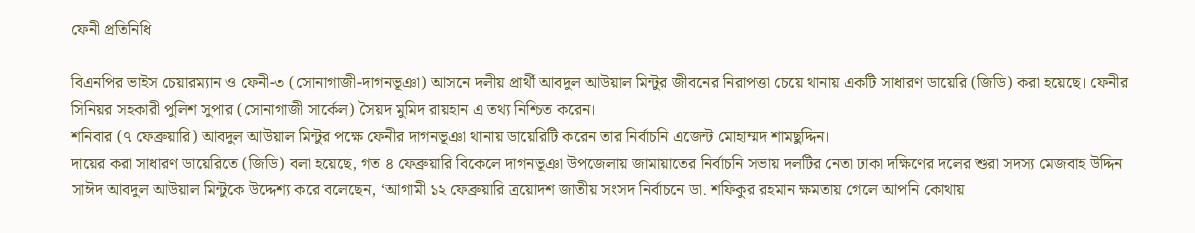ফেনী প্রতিনিধি

বিএনপির ভাইস চেয়ারম্যান ও ফেনী-৩ (সোনাগাজী-দাগনভূঞা) আসনে দলীয় প্রার্থী আবদুল আউয়াল মিন্টুর জীবনের নিরাপত্তা চেয়ে থানায় একটি সাধারণ ডায়েরি (জিডি) করা হয়েছে। ফেনীর সিনিয়র সহকারী পুলিশ সুপার (সোনাগাজী সার্কেল) সৈয়দ মুমিদ রায়হান এ তথ্য নিশ্চিত করেন।
শনিবার (৭ ফেব্রুয়ারি) আবদুল আউয়াল মিন্টুর পক্ষে ফেনীর দাগনভূঞা থানায় ডায়েরিটি করেন তার নির্বাচনি এজেন্ট মোহাম্মদ শামছুদ্দিন।
দায়ের করা সাধারণ ডায়েরিতে (জিডি) বলা হয়েছে, গত ৪ ফেব্রুয়ারি বিকেলে দাগনভূঞা উপজেলায় জামায়াতের নির্বাচনি সভায় দলটির নেতা ঢাকা দক্ষিণের দলের শুরা সদস্য মেজবাহ উদ্দিন সাঈদ আবদুল আউয়াল মিন্টুকে উদ্দেশ্য করে বলেছেন, ‘আগামী ১২ ফেব্রুয়ারি ত্রয়োদশ জাতীয় সংসদ নির্বাচনে ডা. শফিকুর রহমান ক্ষমতায় গেলে আপনি কোথায়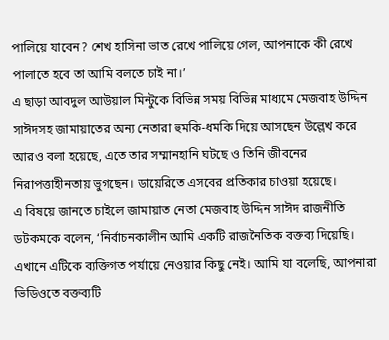পালিয়ে যাবেন? শেখ হাসিনা ভাত রেখে পালিয়ে গেল, আপনাকে কী রেখে পালাতে হবে তা আমি বলতে চাই না।’
এ ছাড়া আবদুল আউয়াল মিন্টুকে বিভিন্ন সময় বিভিন্ন মাধ্যমে মেজবাহ উদ্দিন সাঈদসহ জামায়াতের অন্য নেতারা হুমকি-ধমকি দিয়ে আসছেন উল্লেখ করে আরও বলা হয়েছে, এতে তার সম্মানহানি ঘটছে ও তিনি জীবনের নিরাপত্তাহীনতায় ভুগছেন। ডায়েরিতে এসবের প্রতিকার চাওয়া হয়েছে।
এ বিষয়ে জানতে চাইলে জামায়াত নেতা মেজবাহ উদ্দিন সাঈদ রাজনীতি ডটকমকে বলেন, ‘নির্বাচনকালীন আমি একটি রাজনৈতিক বক্তব্য দিয়েছি। এখানে এটিকে ব্যক্তিগত পর্যায়ে নেওয়ার কিছু নেই। আমি যা বলেছি, আপনারা ভিডিওতে বক্তব্যটি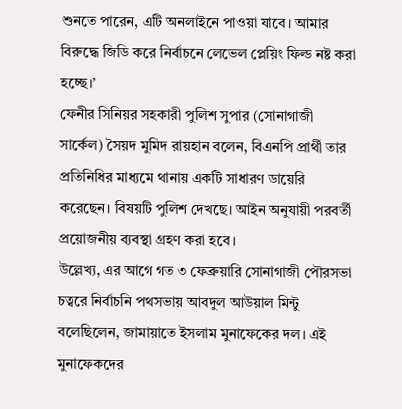শুনতে পারেন, এটি অনলাইনে পাওয়া যাবে। আমার বিরুদ্ধে জিডি করে নির্বাচনে লেভেল প্লেয়িং ফিল্ড নষ্ট করা হচ্ছে।’
ফেনীর সিনিয়র সহকারী পুলিশ সুপার (সোনাগাজী সার্কেল) সৈয়দ মুমিদ রায়হান বলেন, বিএনপি প্রার্থী তার প্রতিনিধির মাধ্যমে থানায় একটি সাধারণ ডায়েরি করেছেন। বিষয়টি পুলিশ দেখছে। আইন অনুযায়ী পরবর্তী প্রয়োজনীয় ব্যবস্থা গ্রহণ করা হবে।
উল্লেখ্য, এর আগে গত ৩ ফেব্রুয়ারি সোনাগাজী পৌরসভা চত্বরে নির্বাচনি পথসভায় আবদুল আউয়াল মিন্টু বলেছিলেন, জামায়াতে ইসলাম মুনাফেকের দল। এই মুনাফেকদের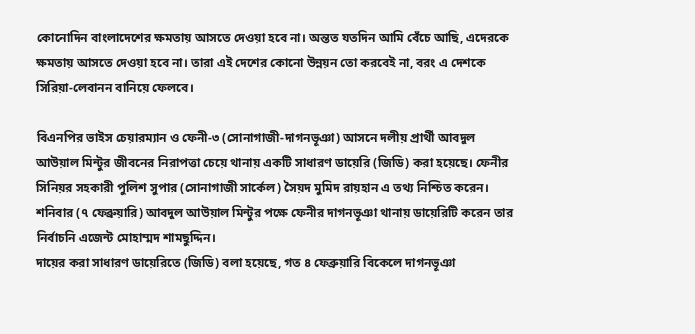কোনোদিন বাংলাদেশের ক্ষমতায় আসতে দেওয়া হবে না। অন্তত যতদিন আমি বেঁচে আছি, এদেরকে ক্ষমতায় আসতে দেওয়া হবে না। তারা এই দেশের কোনো উন্নয়ন তো করবেই না, বরং এ দেশকে সিরিয়া-লেবানন বানিয়ে ফেলবে।

বিএনপির ভাইস চেয়ারম্যান ও ফেনী-৩ (সোনাগাজী-দাগনভূঞা) আসনে দলীয় প্রার্থী আবদুল আউয়াল মিন্টুর জীবনের নিরাপত্তা চেয়ে থানায় একটি সাধারণ ডায়েরি (জিডি) করা হয়েছে। ফেনীর সিনিয়র সহকারী পুলিশ সুপার (সোনাগাজী সার্কেল) সৈয়দ মুমিদ রায়হান এ তথ্য নিশ্চিত করেন।
শনিবার (৭ ফেব্রুয়ারি) আবদুল আউয়াল মিন্টুর পক্ষে ফেনীর দাগনভূঞা থানায় ডায়েরিটি করেন তার নির্বাচনি এজেন্ট মোহাম্মদ শামছুদ্দিন।
দায়ের করা সাধারণ ডায়েরিতে (জিডি) বলা হয়েছে, গত ৪ ফেব্রুয়ারি বিকেলে দাগনভূঞা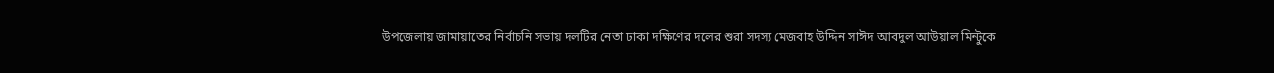উপজেলায় জামায়াতের নির্বাচনি সভায় দলটির নেতা ঢাকা দক্ষিণের দলের শুরা সদস্য মেজবাহ উদ্দিন সাঈদ আবদুল আউয়াল মিন্টুকে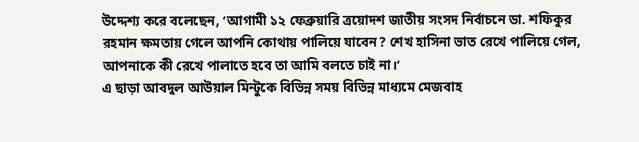উদ্দেশ্য করে বলেছেন, ‘আগামী ১২ ফেব্রুয়ারি ত্রয়োদশ জাতীয় সংসদ নির্বাচনে ডা. শফিকুর রহমান ক্ষমতায় গেলে আপনি কোথায় পালিয়ে যাবেন? শেখ হাসিনা ভাত রেখে পালিয়ে গেল, আপনাকে কী রেখে পালাতে হবে তা আমি বলতে চাই না।’
এ ছাড়া আবদুল আউয়াল মিন্টুকে বিভিন্ন সময় বিভিন্ন মাধ্যমে মেজবাহ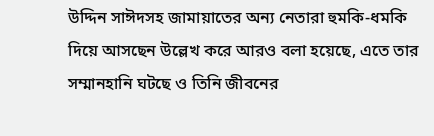উদ্দিন সাঈদসহ জামায়াতের অন্য নেতারা হুমকি-ধমকি দিয়ে আসছেন উল্লেখ করে আরও বলা হয়েছে, এতে তার সম্মানহানি ঘটছে ও তিনি জীবনের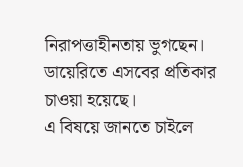নিরাপত্তাহীনতায় ভুগছেন। ডায়েরিতে এসবের প্রতিকার চাওয়া হয়েছে।
এ বিষয়ে জানতে চাইলে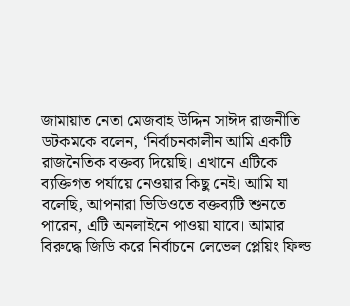জামায়াত নেতা মেজবাহ উদ্দিন সাঈদ রাজনীতি ডটকমকে বলেন, ‘নির্বাচনকালীন আমি একটি রাজনৈতিক বক্তব্য দিয়েছি। এখানে এটিকে ব্যক্তিগত পর্যায়ে নেওয়ার কিছু নেই। আমি যা বলেছি, আপনারা ভিডিওতে বক্তব্যটি শুনতে পারেন, এটি অনলাইনে পাওয়া যাবে। আমার বিরুদ্ধে জিডি করে নির্বাচনে লেভেল প্লেয়িং ফিল্ড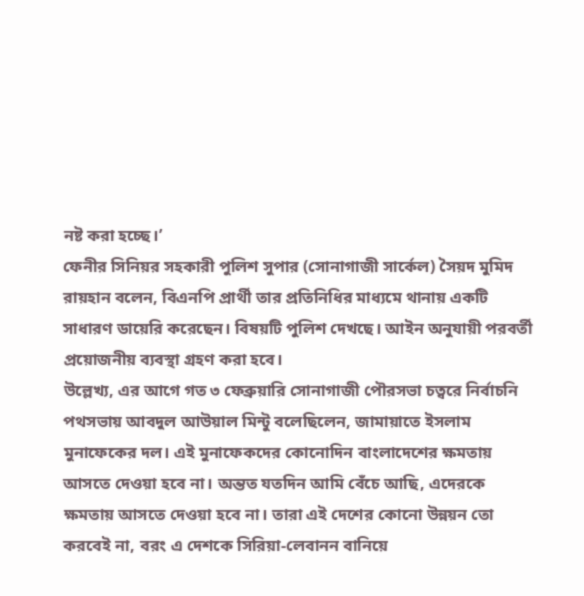নষ্ট করা হচ্ছে।’
ফেনীর সিনিয়র সহকারী পুলিশ সুপার (সোনাগাজী সার্কেল) সৈয়দ মুমিদ রায়হান বলেন, বিএনপি প্রার্থী তার প্রতিনিধির মাধ্যমে থানায় একটি সাধারণ ডায়েরি করেছেন। বিষয়টি পুলিশ দেখছে। আইন অনুযায়ী পরবর্তী প্রয়োজনীয় ব্যবস্থা গ্রহণ করা হবে।
উল্লেখ্য, এর আগে গত ৩ ফেব্রুয়ারি সোনাগাজী পৌরসভা চত্বরে নির্বাচনি পথসভায় আবদুল আউয়াল মিন্টু বলেছিলেন, জামায়াতে ইসলাম মুনাফেকের দল। এই মুনাফেকদের কোনোদিন বাংলাদেশের ক্ষমতায় আসতে দেওয়া হবে না। অন্তত যতদিন আমি বেঁচে আছি, এদেরকে ক্ষমতায় আসতে দেওয়া হবে না। তারা এই দেশের কোনো উন্নয়ন তো করবেই না, বরং এ দেশকে সিরিয়া-লেবানন বানিয়ে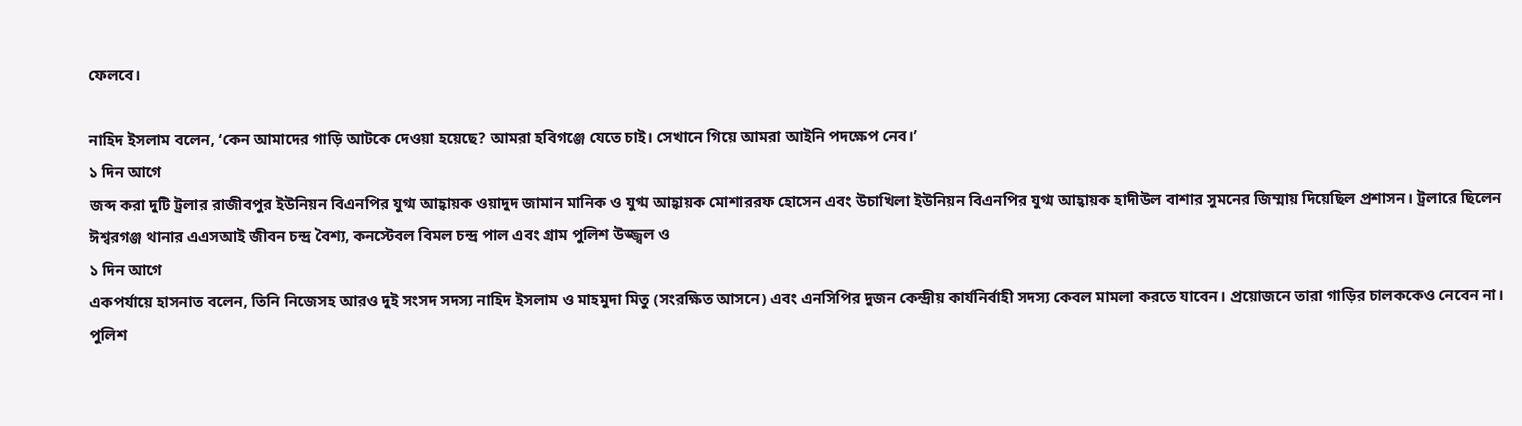ফেলবে।

নাহিদ ইসলাম বলেন, ‘কেন আমাদের গাড়ি আটকে দেওয়া হয়েছে? আমরা হবিগঞ্জে যেতে চাই। সেখানে গিয়ে আমরা আইনি পদক্ষেপ নেব।’
১ দিন আগে
জব্দ করা দুটি ট্রলার রাজীবপুর ইউনিয়ন বিএনপির যুগ্ম আহ্বায়ক ওয়াদুদ জামান মানিক ও যুগ্ম আহ্বায়ক মোশাররফ হোসেন এবং উচাখিলা ইউনিয়ন বিএনপির যুগ্ম আহ্বায়ক হাদীউল বাশার সুমনের জিম্মায় দিয়েছিল প্রশাসন। ট্রলারে ছিলেন ঈশ্বরগঞ্জ থানার এএসআই জীবন চন্দ্র বৈশ্য, কনস্টেবল বিমল চন্দ্র পাল এবং গ্রাম পুলিশ উজ্জ্বল ও
১ দিন আগে
একপর্যায়ে হাসনাত বলেন, তিনি নিজেসহ আরও দুই সংসদ সদস্য নাহিদ ইসলাম ও মাহমুদা মিতু (সংরক্ষিত আসনে) এবং এনসিপির দুজন কেন্দ্রীয় কার্যনির্বাহী সদস্য কেবল মামলা করতে যাবেন। প্রয়োজনে তারা গাড়ির চালককেও নেবেন না। পুলিশ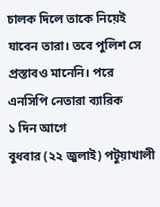চালক দিলে তাকে নিয়েই যাবেন তারা। তবে পুলিশ সে প্রস্তাবও মানেনি। পরে এনসিপি নেতারা ব্যারিক
১ দিন আগে
বুধবার (২২ জুলাই) পটুয়াখালী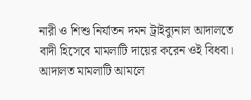নারী ও শিশু নির্যাতন দমন ট্রাইব্যুনাল আদালতে বাদী হিসেবে মামলাটি দায়ের করেন ওই বিধবা। আদালত মামলাটি আমলে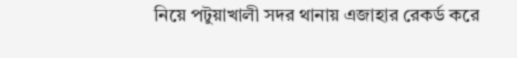নিয়ে পটুয়াখালী সদর থানায় এজাহার রেকর্ড করে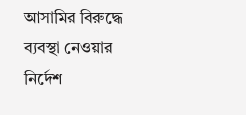আসামির বিরুদ্ধে ব্যবস্থা নেওয়ার নির্দেশ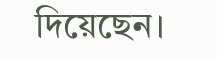দিয়েছেন।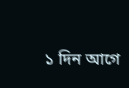১ দিন আগে